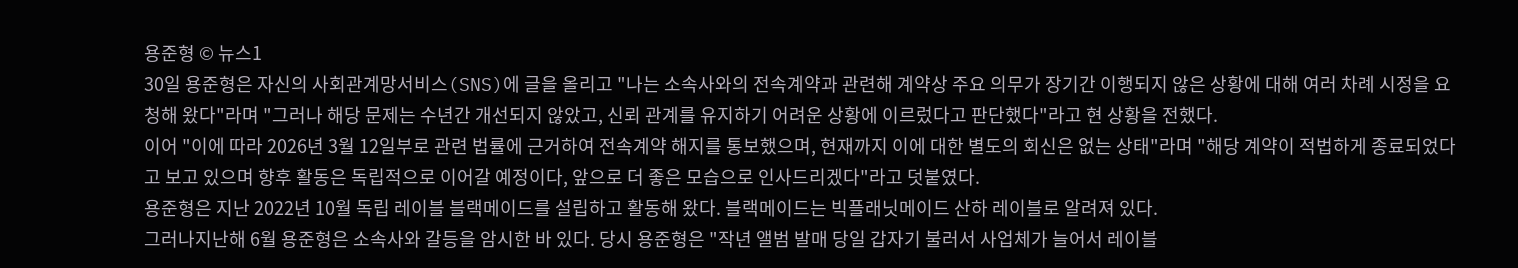용준형 © 뉴스1
30일 용준형은 자신의 사회관계망서비스(SNS)에 글을 올리고 "나는 소속사와의 전속계약과 관련해 계약상 주요 의무가 장기간 이행되지 않은 상황에 대해 여러 차례 시정을 요청해 왔다"라며 "그러나 해당 문제는 수년간 개선되지 않았고, 신뢰 관계를 유지하기 어려운 상황에 이르렀다고 판단했다"라고 현 상황을 전했다.
이어 "이에 따라 2026년 3월 12일부로 관련 법률에 근거하여 전속계약 해지를 통보했으며, 현재까지 이에 대한 별도의 회신은 없는 상태"라며 "해당 계약이 적법하게 종료되었다고 보고 있으며 향후 활동은 독립적으로 이어갈 예정이다, 앞으로 더 좋은 모습으로 인사드리겠다"라고 덧붙였다.
용준형은 지난 2022년 10월 독립 레이블 블랙메이드를 설립하고 활동해 왔다. 블랙메이드는 빅플래닛메이드 산하 레이블로 알려져 있다.
그러나지난해 6월 용준형은 소속사와 갈등을 암시한 바 있다. 당시 용준형은 "작년 앨범 발매 당일 갑자기 불러서 사업체가 늘어서 레이블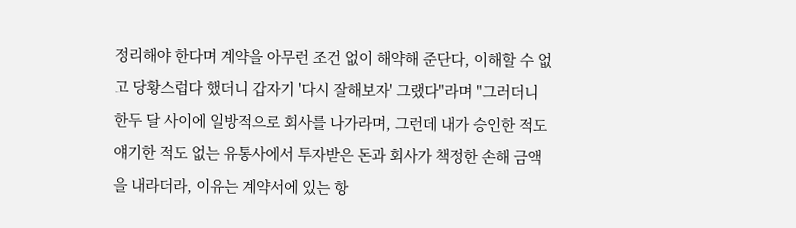정리해야 한다며 계약을 아무런 조건 없이 해약해 준단다, 이해할 수 없고 당황스럽다 했더니 갑자기 '다시 잘해보자' 그랬다"라며 "그러더니 한두 달 사이에 일방적으로 회사를 나가라며, 그런데 내가 승인한 적도 얘기한 적도 없는 유통사에서 투자받은 돈과 회사가 책정한 손해 금액을 내라더라, 이유는 계약서에 있는 항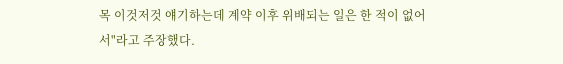목 이것저것 얘기하는데 계약 이후 위배되는 일은 한 적이 없어서"라고 주장했다.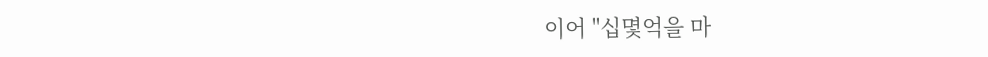이어 "십몇억을 마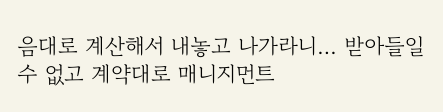음대로 계산해서 내놓고 나가라니… 받아들일 수 없고 계약대로 매니지먼트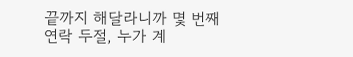끝까지 해달라니까 몇 번째 연락 두절, 누가 계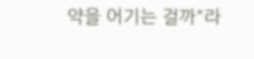약을 어기는 걸까"라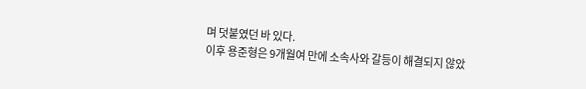며 덧붙였던 바 있다.
이후 용준형은 9개월여 만에 소속사와 갈등이 해결되지 않았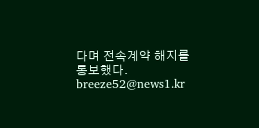다며 전속계약 해지를 통보했다.
breeze52@news1.kr